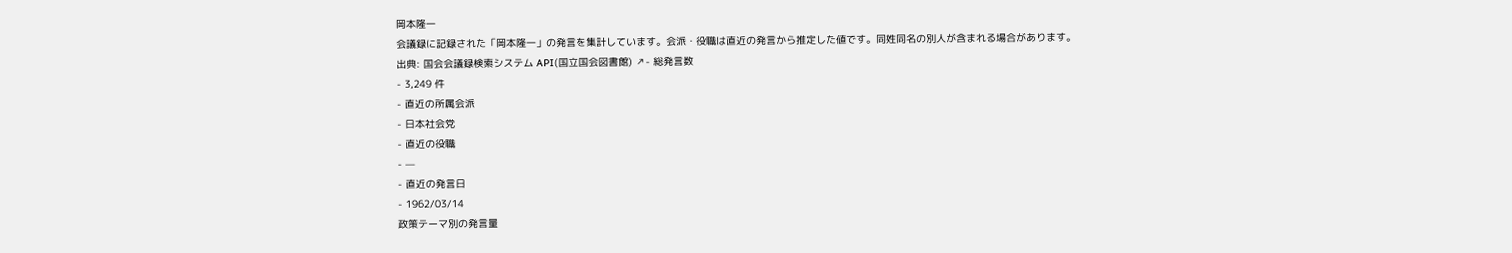岡本隆一
会議録に記録された「岡本隆一」の発言を集計しています。会派・役職は直近の発言から推定した値です。同姓同名の別人が含まれる場合があります。
出典: 国会会議録検索システム API(国立国会図書館) ↗- 総発言数
- 3,249 件
- 直近の所属会派
- 日本社会党
- 直近の役職
- —
- 直近の発言日
- 1962/03/14
政策テーマ別の発言量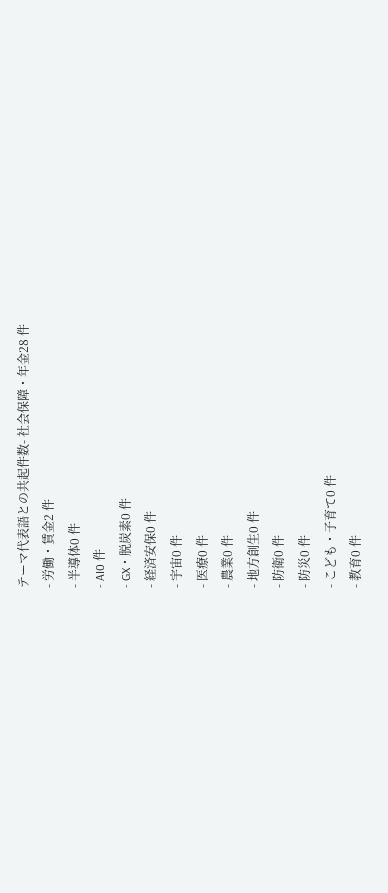テーマ代表語との共起件数- 社会保障・年金28 件
- 労働・賃金2 件
- 半導体0 件
- AI0 件
- GX・脱炭素0 件
- 経済安保0 件
- 宇宙0 件
- 医療0 件
- 農業0 件
- 地方創生0 件
- 防衛0 件
- 防災0 件
- こども・子育て0 件
- 教育0 件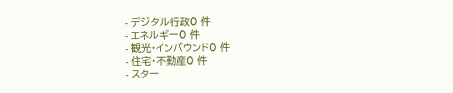- デジタル行政0 件
- エネルギー0 件
- 観光・インバウンド0 件
- 住宅・不動産0 件
- スター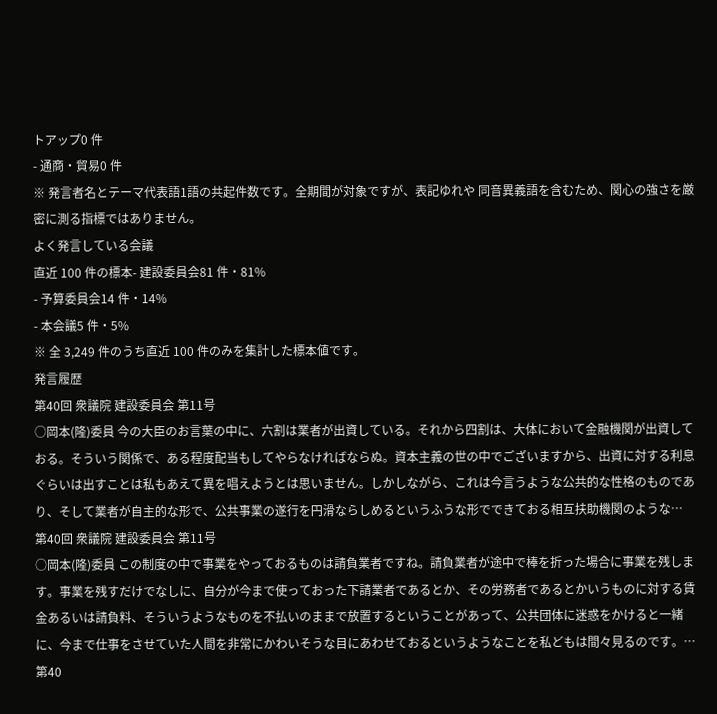トアップ0 件
- 通商・貿易0 件
※ 発言者名とテーマ代表語1語の共起件数です。全期間が対象ですが、表記ゆれや 同音異義語を含むため、関心の強さを厳密に測る指標ではありません。
よく発言している会議
直近 100 件の標本- 建設委員会81 件・81%
- 予算委員会14 件・14%
- 本会議5 件・5%
※ 全 3,249 件のうち直近 100 件のみを集計した標本値です。
発言履歴
第40回 衆議院 建設委員会 第11号
○岡本(隆)委員 今の大臣のお言葉の中に、六割は業者が出資している。それから四割は、大体において金融機関が出資しておる。そういう関係で、ある程度配当もしてやらなければならぬ。資本主義の世の中でございますから、出資に対する利息ぐらいは出すことは私もあえて異を唱えようとは思いません。しかしながら、これは今言うような公共的な性格のものであり、そして業者が自主的な形で、公共事業の遂行を円滑ならしめるというふうな形でできておる相互扶助機関のような…
第40回 衆議院 建設委員会 第11号
○岡本(隆)委員 この制度の中で事業をやっておるものは請負業者ですね。請負業者が途中で棒を折った場合に事業を残します。事業を残すだけでなしに、自分が今まで使っておった下請業者であるとか、その労務者であるとかいうものに対する賃金あるいは請負料、そういうようなものを不払いのままで放置するということがあって、公共団体に迷惑をかけると一緒に、今まで仕事をさせていた人間を非常にかわいそうな目にあわせておるというようなことを私どもは間々見るのです。…
第40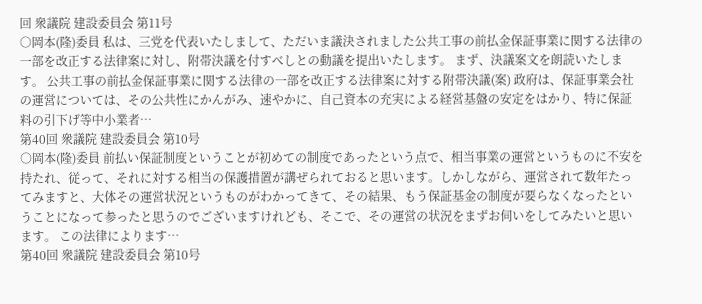回 衆議院 建設委員会 第11号
○岡本(隆)委員 私は、三党を代表いたしまして、ただいま議決されました公共工事の前払金保証事業に関する法律の一部を改正する法律案に対し、附帯決議を付すべしとの動議を提出いたします。 まず、決議案文を朗読いたします。 公共工事の前払金保証事業に関する法律の一部を改正する法律案に対する附帯決議(案) 政府は、保証事業会社の運営については、その公共性にかんがみ、速やかに、自己資本の充実による経営基盤の安定をはかり、特に保証料の引下げ等中小業者…
第40回 衆議院 建設委員会 第10号
○岡本(隆)委員 前払い保証制度ということが初めての制度であったという点で、相当事業の運営というものに不安を持たれ、従って、それに対する相当の保護措置が講ぜられておると思います。しかしながら、運営されて数年たってみますと、大体その運営状況というものがわかってきて、その結果、もう保証基金の制度が要らなくなったということになって参ったと思うのでございますけれども、そこで、その運営の状況をまずお伺いをしてみたいと思います。 この法律によります…
第40回 衆議院 建設委員会 第10号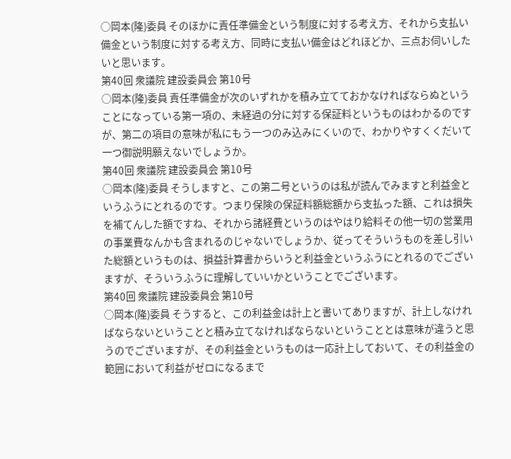○岡本(隆)委員 そのほかに責任準備金という制度に対する考え方、それから支払い備金という制度に対する考え方、同時に支払い備金はどれほどか、三点お伺いしたいと思います。
第40回 衆議院 建設委員会 第10号
○岡本(隆)委員 責任準備金が次のいずれかを積み立てておかなければならぬということになっている第一項の、未経過の分に対する保証料というものはわかるのですが、第二の項目の意味が私にもう一つのみ込みにくいので、わかりやすくくだいて一つ御説明願えないでしょうか。
第40回 衆議院 建設委員会 第10号
○岡本(隆)委員 そうしますと、この第二号というのは私が読んでみますと利益金というふうにとれるのです。つまり保険の保証料額総額から支払った額、これは損失を補てんした額ですね、それから諸経費というのはやはり給料その他一切の営業用の事業費なんかも含まれるのじゃないでしょうか、従ってそういうものを差し引いた総額というものは、損益計算書からいうと利益金というふうにとれるのでございますが、そういうふうに理解していいかということでございます。
第40回 衆議院 建設委員会 第10号
○岡本(隆)委員 そうすると、この利益金は計上と書いてありますが、計上しなければならないということと積み立てなければならないということとは意味が違うと思うのでございますが、その利益金というものは一応計上しておいて、その利益金の範囲において利益がゼロになるまで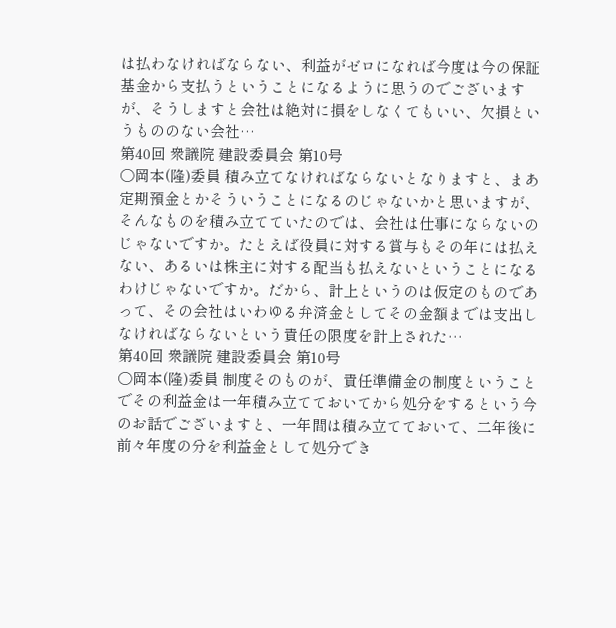は払わなければならない、利益がゼロになれば今度は今の保証基金から支払うということになるように思うのでございますが、そうしますと会社は絶対に損をしなくてもいい、欠損というもののない会社…
第40回 衆議院 建設委員会 第10号
○岡本(隆)委員 積み立てなければならないとなりますと、まあ定期預金とかそういうことになるのじゃないかと思いますが、そんなものを積み立てていたのでは、会社は仕事にならないのじゃないですか。たとえば役員に対する賞与もその年には払えない、あるいは株主に対する配当も払えないということになるわけじゃないですか。だから、計上というのは仮定のものであって、その会社はいわゆる弁済金としてその金額までは支出しなければならないという責任の限度を計上された…
第40回 衆議院 建設委員会 第10号
○岡本(隆)委員 制度そのものが、責任準備金の制度ということでその利益金は一年積み立てておいてから処分をするという今のお話でございますと、一年間は積み立てておいて、二年後に前々年度の分を利益金として処分でき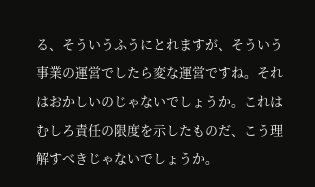る、そういうふうにとれますが、そういう事業の運営でしたら変な運営ですね。それはおかしいのじゃないでしょうか。これはむしろ責任の限度を示したものだ、こう理解すべきじゃないでしょうか。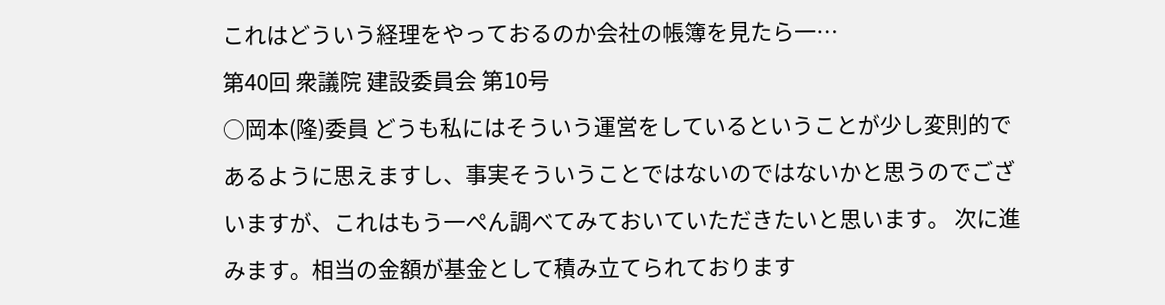これはどういう経理をやっておるのか会社の帳簿を見たら一…
第40回 衆議院 建設委員会 第10号
○岡本(隆)委員 どうも私にはそういう運営をしているということが少し変則的であるように思えますし、事実そういうことではないのではないかと思うのでございますが、これはもう一ぺん調べてみておいていただきたいと思います。 次に進みます。相当の金額が基金として積み立てられております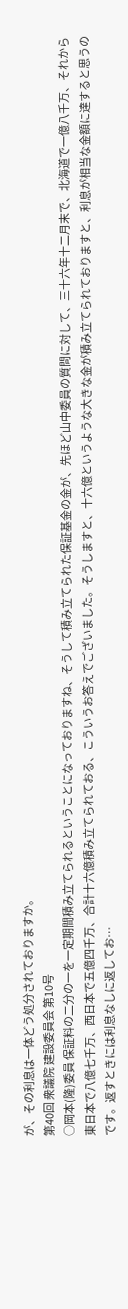が、その利息は一体どう処分されておりますか。
第40回 衆議院 建設委員会 第10号
○岡本(隆)委員 保証料の二分の一を一定期間積み立てられるということになっておりますね、そうして積み立てられた保証基金の金が、先ほど山中委員の質問に対して、三十六年十二月末で、北海道で一億八千万、それから東日本で八億七千万、西日本で五億四千万、合計十六億積み立てられておる、こういうお答えでございました。そうしますと、十六億というような大きな金が積み立てられておりますと、利息が相当な金額に達すると思うのです。返すときには利息なしに返してお…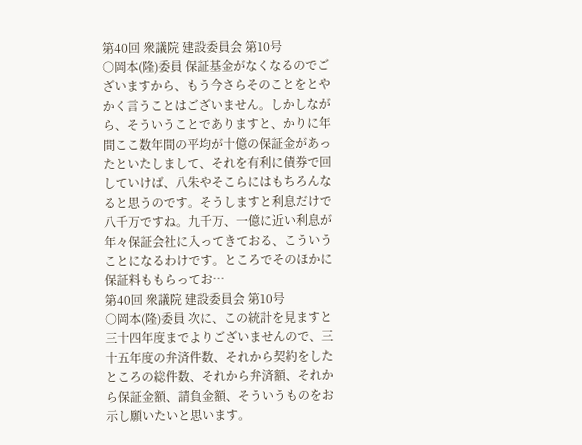第40回 衆議院 建設委員会 第10号
○岡本(隆)委員 保証基金がなくなるのでございますから、もう今さらそのことをとやかく言うことはございません。しかしながら、そういうことでありますと、かりに年間ここ数年間の平均が十億の保証金があったといたしまして、それを有利に債券で回していけば、八朱やそこらにはもちろんなると思うのです。そうしますと利息だけで八千万ですね。九千万、一億に近い利息が年々保証会社に入ってきておる、こういうことになるわけです。ところでそのほかに保証料ももらってお…
第40回 衆議院 建設委員会 第10号
○岡本(隆)委員 次に、この統計を見ますと三十四年度までよりございませんので、三十五年度の弁済件数、それから契約をしたところの総件数、それから弁済額、それから保証金額、請負金額、そういうものをお示し願いたいと思います。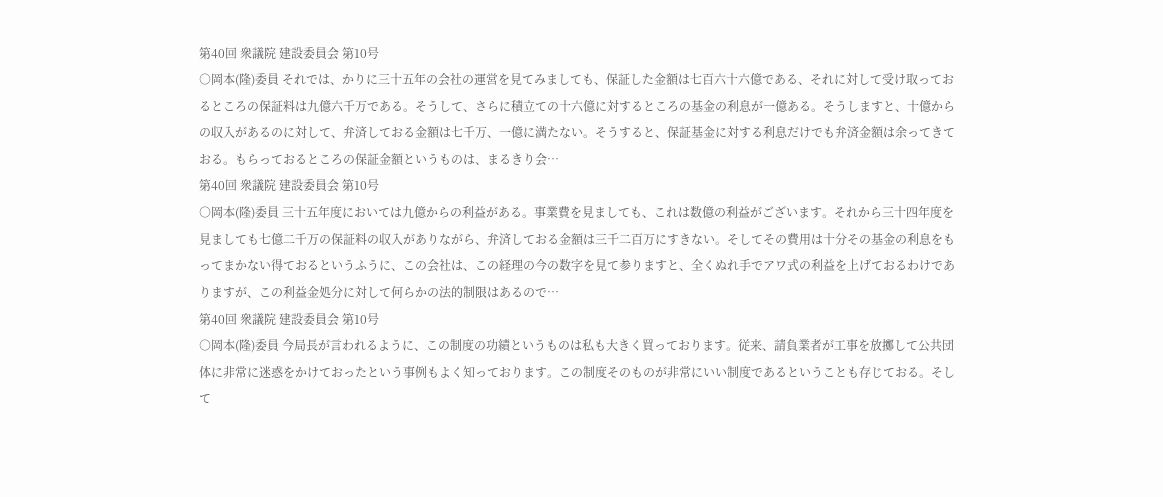第40回 衆議院 建設委員会 第10号
○岡本(隆)委員 それでは、かりに三十五年の会社の運営を見てみましても、保証した金額は七百六十六億である、それに対して受け取っておるところの保証料は九億六千万である。そうして、さらに積立ての十六億に対するところの基金の利息が一億ある。そうしますと、十億からの収入があるのに対して、弁済しておる金額は七千万、一億に満たない。そうすると、保証基金に対する利息だけでも弁済金額は余ってきておる。もらっておるところの保証金額というものは、まるきり会…
第40回 衆議院 建設委員会 第10号
○岡本(隆)委員 三十五年度においては九億からの利益がある。事業費を見ましても、これは数億の利益がございます。それから三十四年度を見ましても七億二千万の保証料の収入がありながら、弁済しておる金額は三千二百万にすきない。そしてその費用は十分その基金の利息をもってまかない得ておるというふうに、この会社は、この経理の今の数字を見て参りますと、全くぬれ手でアワ式の利益を上げておるわけでありますが、この利益金処分に対して何らかの法的制限はあるので…
第40回 衆議院 建設委員会 第10号
○岡本(隆)委員 今局長が言われるように、この制度の功績というものは私も大きく買っております。従来、請負業者が工事を放擲して公共団体に非常に迷惑をかけておったという事例もよく知っております。この制度そのものが非常にいい制度であるということも存じておる。そして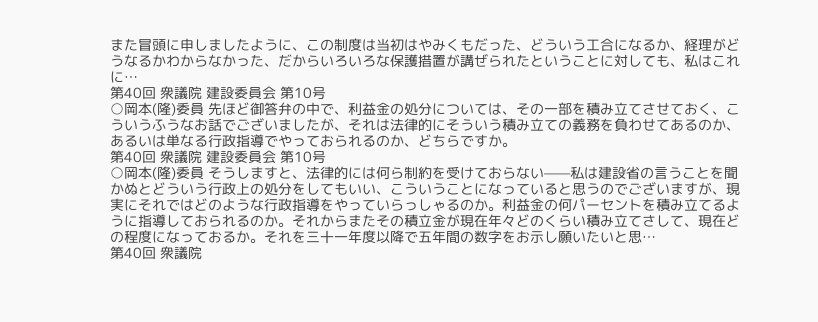また冒頭に申しましたように、この制度は当初はやみくもだった、どういう工合になるか、経理がどうなるかわからなかった、だからいろいろな保護措置が講ぜられたということに対しても、私はこれに…
第40回 衆議院 建設委員会 第10号
○岡本(隆)委員 先ほど御答弁の中で、利益金の処分については、その一部を積み立てさせておく、こういうふうなお話でございましたが、それは法律的にそういう積み立ての義務を負わせてあるのか、あるいは単なる行政指導でやっておられるのか、どちらですか。
第40回 衆議院 建設委員会 第10号
○岡本(隆)委員 そうしますと、法律的には何ら制約を受けておらない——私は建設省の言うことを聞かぬとどういう行政上の処分をしてもいい、こういうことになっていると思うのでございますが、現実にそれではどのような行政指導をやっていらっしゃるのか。利益金の何パーセントを積み立てるように指導しておられるのか。それからまたその積立金が現在年々どのくらい積み立てさして、現在どの程度になっておるか。それを三十一年度以降で五年間の数字をお示し願いたいと思…
第40回 衆議院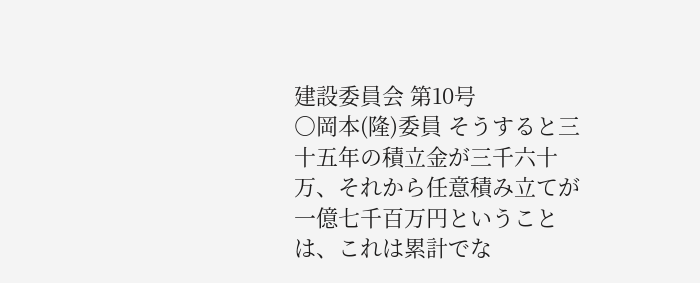建設委員会 第10号
○岡本(隆)委員 そうすると三十五年の積立金が三千六十万、それから任意積み立てが一億七千百万円ということは、これは累計でな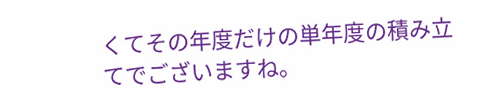くてその年度だけの単年度の積み立てでございますね。